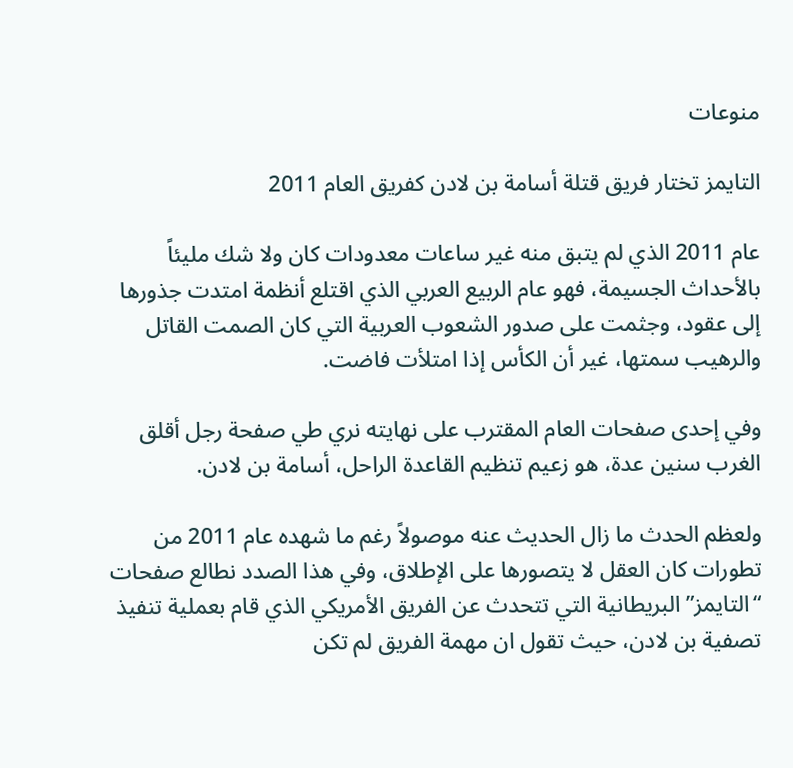منوعات

التايمز تختار فريق قتلة أسامة بن لادن كفريق العام 2011

عام 2011 الذي لم يتبق منه غير ساعات معدودات كان ولا شك مليئاً بالأحداث الجسيمة، فهو عام الربيع العربي الذي اقتلع أنظمة امتدت جذورها إلى عقود، وجثمت على صدور الشعوب العربية التي كان الصمت القاتل والرهيب سمتها، غير أن الكأس إذا امتلأت فاضت.

وفي إحدى صفحات العام المقترب على نهايته نري طي صفحة رجل أقلق الغرب سنين عدة، هو زعيم تنظيم القاعدة الراحل، أسامة بن لادن.

ولعظم الحدث ما زال الحديث عنه موصولاً رغم ما شهده عام 2011 من تطورات كان العقل لا يتصورها على الإطلاق، وفي هذا الصدد نطالع صفحات “التايمز” البريطانية التي تتحدث عن الفريق الأمريكي الذي قام بعملية تنفيذ تصفية بن لادن، حيث تقول ان مهمة الفريق لم تكن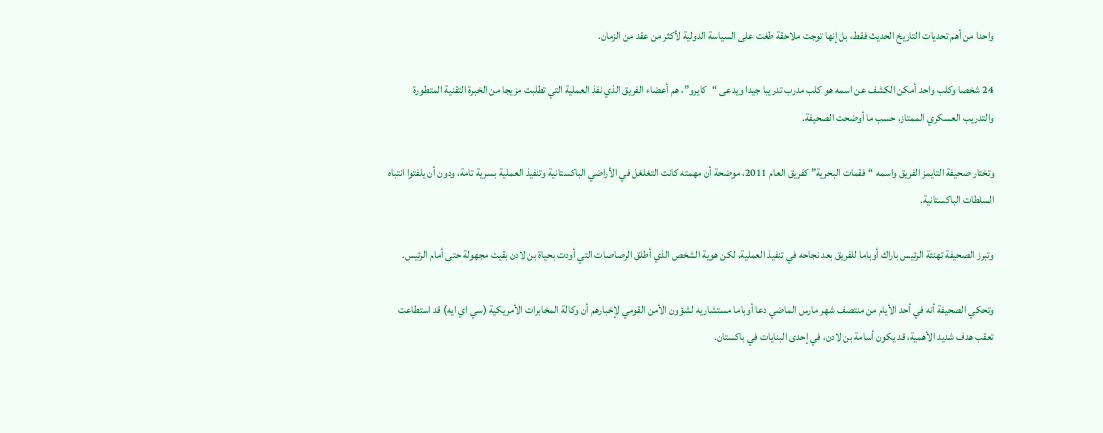واحدا من أهم تحديات التاريخ الحديث فقط، بل إنها توجت ملاحقة طغت على السياسة الدولية لأكثر من عقد من الزمان.

24 شخصا وكلب واحد أمكن الكشف عن اسمه هو كلب مدرب تدريبا جيدا ويدعى “كايرو”، هم أعضاء الفريق الذي نفذ العملية التي تطلبت مزيجا من الخبرة التقنية المتطورة والتدريب العسكري الممتاز، حسب ما أوضحت الصحيفة.

وتختار صحيفة التايمز الفريق واسمه “فقمات البحرية” كفريق العام 2011، موضحة أن مهمته كانت التغلغل في الأراضي الباكستانية وتنفيذ العملية بسرية تامة، ودون أن يلفتوا انتباه السلطات الباكستانية.

وتبرز الصحيفة تهنئة الرئيس باراك أوباما للفريق بعد نجاحه في تنفيذ العملية، لكن هوية الشخص الذي أطلق الرصاصات التي أودت بحياة بن لادن بقيت مجهولة حتى أمام الرئيس.

وتحكي الصحيفة أنه في أحد الأيام من منتصف شهر مارس الماضي دعا أوباما مستشاريه لشؤون الأمن القومي لإخبارهم أن وكالة المخابرات الأمريكية (سي اي ايه) قد استطاعت تعقب هدف شديد الأهمية، قد يكون أسامة بن لادن، في إحدى البنايات في باكستان.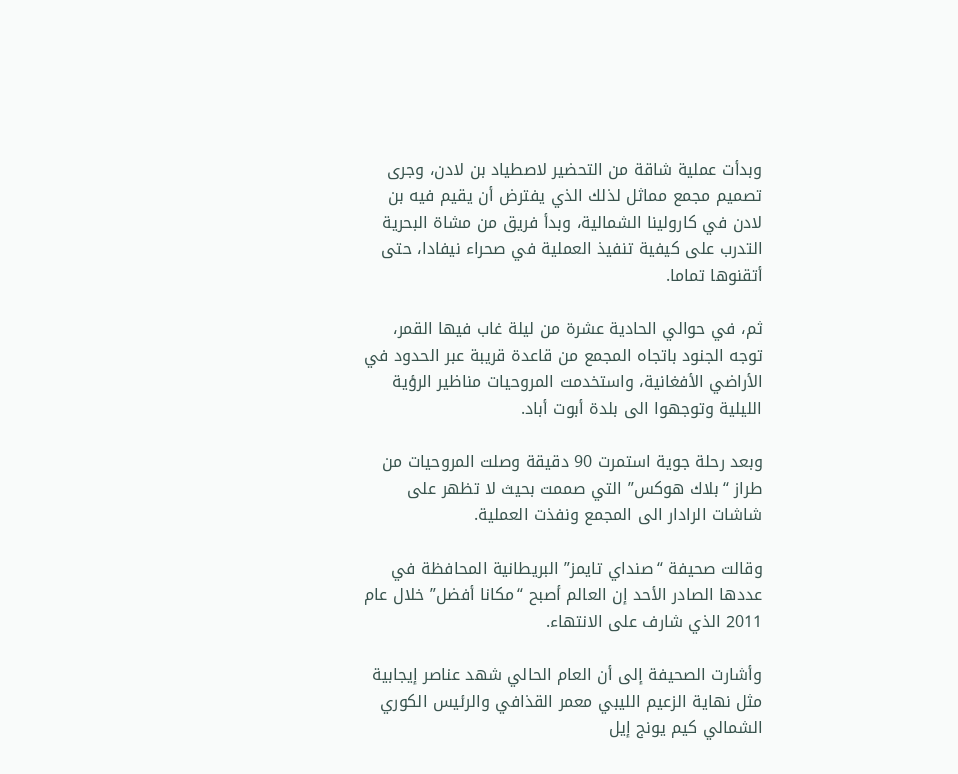وبدأت عملية شاقة من التحضير لاصطياد بن لادن، وجرى تصميم مجمع مماثل لذلك الذي يفترض أن يقيم فيه بن لادن في كارولينا الشمالية، وبدأ فريق من مشاة البحرية التدرب على كيفية تنفيذ العملية في صحراء نيفادا، حتى أتقنوها تماما.

ثم، في حوالي الحادية عشرة من ليلة غاب فيها القمر، توجه الجنود باتجاه المجمع من قاعدة قريبة عبر الحدود في الأراضي الأفغانية، واستخدمت المروحيات مناظير الرؤية الليلية وتوجهوا الى بلدة أبوت أباد.

وبعد رحلة جوية استمرت 90 دقيقة وصلت المروحيات من طراز “بلاك هوكس” التي صممت بحيث لا تظهر على شاشات الرادار الى المجمع ونفذت العملية.

وقالت صحيفة “صنداي تايمز” البريطانية المحافظة في عددها الصادر الأحد إن العالم أصبح “مكانا أفضل” خلال عام 2011 الذي شارف على الانتهاء.

وأشارت الصحيفة إلى أن العام الحالي شهد عناصر إيجابية مثل نهاية الزعيم الليبي معمر القذافي والرئيس الكوري الشمالي كيم يونج إيل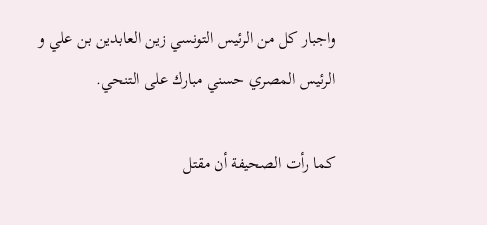واجبار كل من الرئيس التونسي زين العابدين بن علي و الرئيس المصري حسني مبارك على التنحي.

كما رأت الصحيفة أن مقتل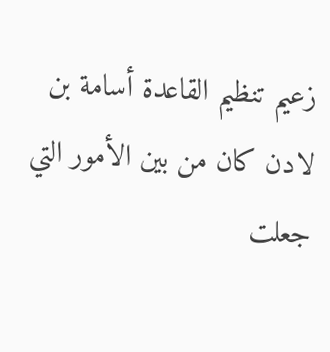زعيم تنظيم القاعدة أسامة بن لادن كان من بين الأمور التي جعلت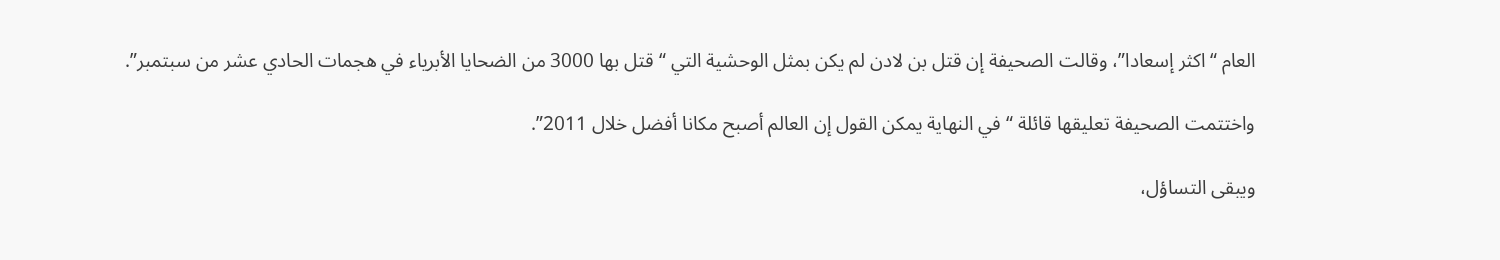العام “اكثر إسعادا”، وقالت الصحيفة إن قتل بن لادن لم يكن بمثل الوحشية التي “قتل بها 3000 من الضحايا الأبرياء في هجمات الحادي عشر من سبتمبر”.

واختتمت الصحيفة تعليقها قائلة “في النهاية يمكن القول إن العالم أصبح مكانا أفضل خلال 2011”.

ويبقى التساؤل،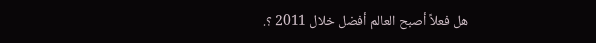هل فعلاً أصبح العالم أفضل خلال 2011 ؟.